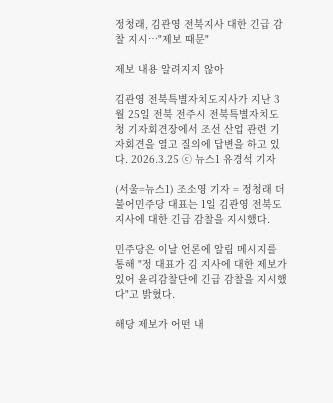정청래, 김관영 전북지사 대한 긴급 감찰 지시…"제보 때문"

제보 내용 알려지지 않아

김관영 전북특별자치도지사가 지난 3월 25일 전북 전주시 전북특별자치도청 기자회견장에서 조선 산업 관련 기자회견을 열고 질의에 답변을 하고 있다. 2026.3.25 ⓒ 뉴스1 유경석 기자

(서울=뉴스1) 조소영 기자 = 정청래 더불어민주당 대표는 1일 김관영 전북도지사에 대한 긴급 감찰을 지시했다.

민주당은 이날 언론에 알림 메시지를 통해 "정 대표가 김 지사에 대한 제보가 있어 윤리감찰단에 긴급 감찰을 지시했다"고 밝혔다.

해당 제보가 어떤 내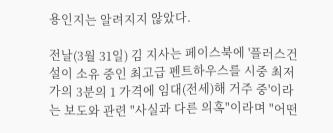용인지는 알려지지 않았다.

전날(3월 31일) 김 지사는 페이스북에 '플러스건설이 소유 중인 최고급 펜트하우스를 시중 최저가의 3분의 1 가격에 임대(전세)해 거주 중'이라는 보도와 관련 "사실과 다른 의혹"이라며 "어떤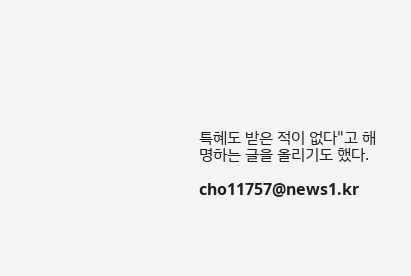특혜도 받은 적이 없다"고 해명하는 글을 올리기도 했다.

cho11757@news1.kr